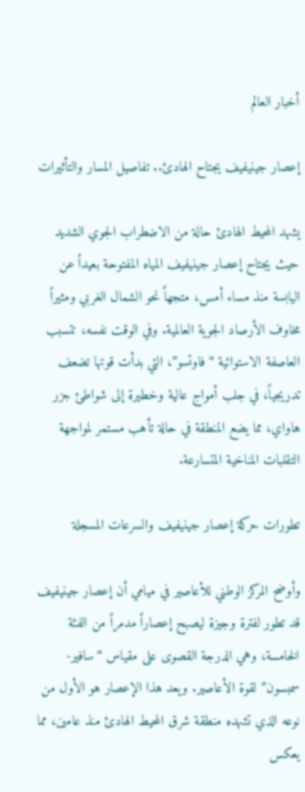أخبار العالم

إعصار جينيفيف يجتاح الهادئ.. تفاصيل المسار والتأثيرات

يشهد المحيط الهادئ حالة من الاضطراب الجوي الشديد حيث يجتاح إعصار جينيفيف المياه المفتوحة بعيداً عن اليابسة منذ مساء أمس، متجهاً نحو الشمال الغربي ومثيراً مخاوف الأرصاد الجوية العالمية. وفي الوقت نفسه، تتسبب العاصفة الاستوائية “فاوتسو”، التي بدأت قوتها تضعف تدريجياً، في جلب أمواج عالية وخطيرة إلى شواطئ جزر هاواي، مما يضع المنطقة في حالة تأهب مستمر لمواجهة التقلبات المناخية المتسارعة.

تطورات حركة إعصار جينيفيف والسرعات المسجلة

وأوضح المركز الوطني للأعاصير في ميامي أن إعصار جينيفيف قد تطور لفترة وجيزة ليصبح إعصاراً مدمراً من الفئة الخامسة، وهي الدرجة القصوى على مقياس “سافير-سمبسون” لقوة الأعاصير. ويعد هذا الإعصار هو الأول من نوعه الذي تشهده منطقة شرق المحيط الهادئ منذ عامين، مما يعكس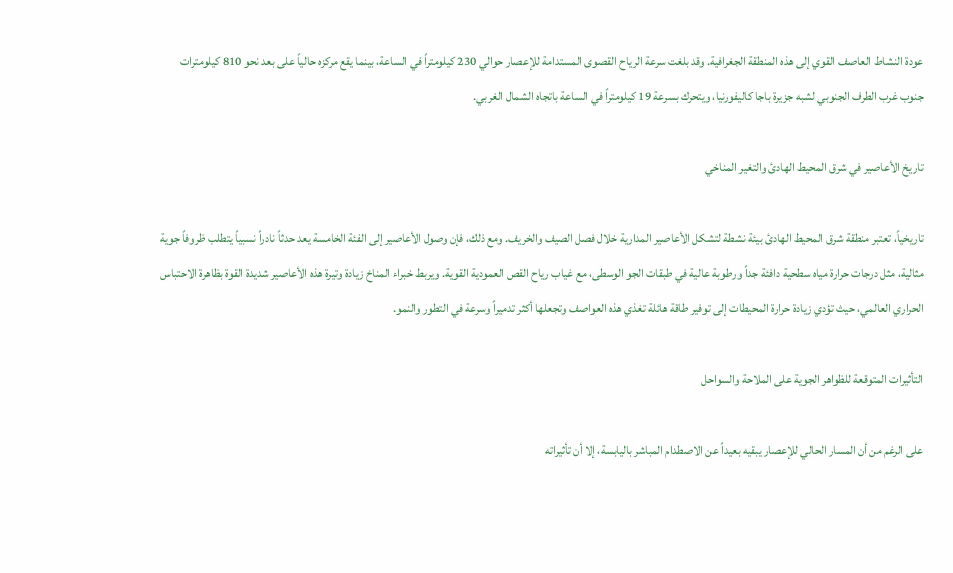عودة النشاط العاصف القوي إلى هذه المنطقة الجغرافية. وقد بلغت سرعة الرياح القصوى المستدامة للإعصار حوالي 230 كيلومتراً في الساعة، بينما يقع مركزه حالياً على بعد نحو 810 كيلومترات جنوب غرب الطرف الجنوبي لشبه جزيرة باجا كاليفورنيا، ويتحرك بسرعة 19 كيلومتراً في الساعة باتجاه الشمال الغربي.

تاريخ الأعاصير في شرق المحيط الهادئ والتغير المناخي

تاريخياً، تعتبر منطقة شرق المحيط الهادئ بيئة نشطة لتشكل الأعاصير المدارية خلال فصل الصيف والخريف. ومع ذلك، فإن وصول الأعاصير إلى الفئة الخامسة يعد حدثاً نادراً نسبياً يتطلب ظروفاً جوية مثالية، مثل درجات حرارة مياه سطحية دافئة جداً ورطوبة عالية في طبقات الجو الوسطى، مع غياب رياح القص العمودية القوية. ويربط خبراء المناخ زيادة وتيرة هذه الأعاصير شديدة القوة بظاهرة الاحتباس الحراري العالمي، حيث تؤدي زيادة حرارة المحيطات إلى توفير طاقة هائلة تغذي هذه العواصف وتجعلها أكثر تدميراً وسرعة في التطور والنمو.

التأثيرات المتوقعة للظواهر الجوية على الملاحة والسواحل

على الرغم من أن المسار الحالي للإعصار يبقيه بعيداً عن الاصطدام المباشر باليابسة، إلا أن تأثيراته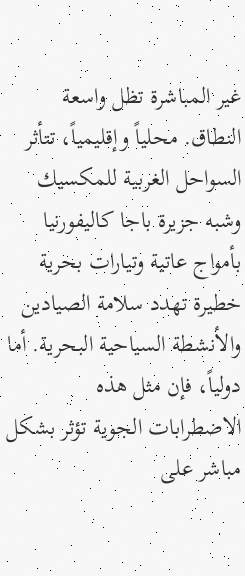غير المباشرة تظل واسعة النطاق. محلياً وإقليمياً، تتأثر السواحل الغربية للمكسيك وشبه جزيرة باجا كاليفورنيا بأمواج عاتية وتيارات بحرية خطيرة تهدد سلامة الصيادين والأنشطة السياحية البحرية. أما دولياً، فإن مثل هذه الاضطرابات الجوية تؤثر بشكل مباشر على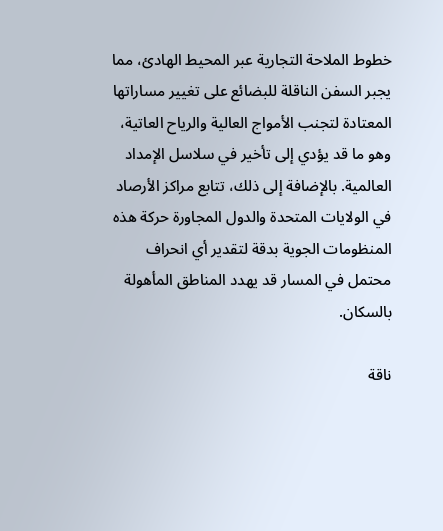خطوط الملاحة التجارية عبر المحيط الهادئ، مما يجبر السفن الناقلة للبضائع على تغيير مساراتها المعتادة لتجنب الأمواج العالية والرياح العاتية، وهو ما قد يؤدي إلى تأخير في سلاسل الإمداد العالمية. بالإضافة إلى ذلك، تتابع مراكز الأرصاد في الولايات المتحدة والدول المجاورة حركة هذه المنظومات الجوية بدقة لتقدير أي انحراف محتمل في المسار قد يهدد المناطق المأهولة بالسكان.

ناقة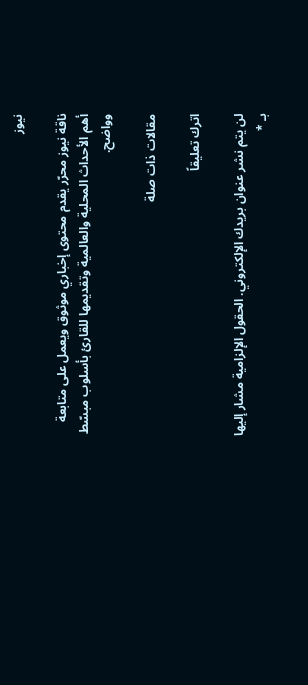نيوز

ناقة نيوز محرّر يقدم محتوى إخباري موثوق ويعمل على متابعة أهم الأحداث المحلية والعالمية وتقديمها للقارئ بأسلوب مبسّط وواضح.

مقالات ذات صلة

اترك تعليقاً

لن يتم نشر عنوان بريدك الإلكتروني. الحقول الإلزامية مشار إليها بـ *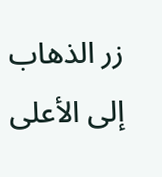زر الذهاب إلى الأعلى